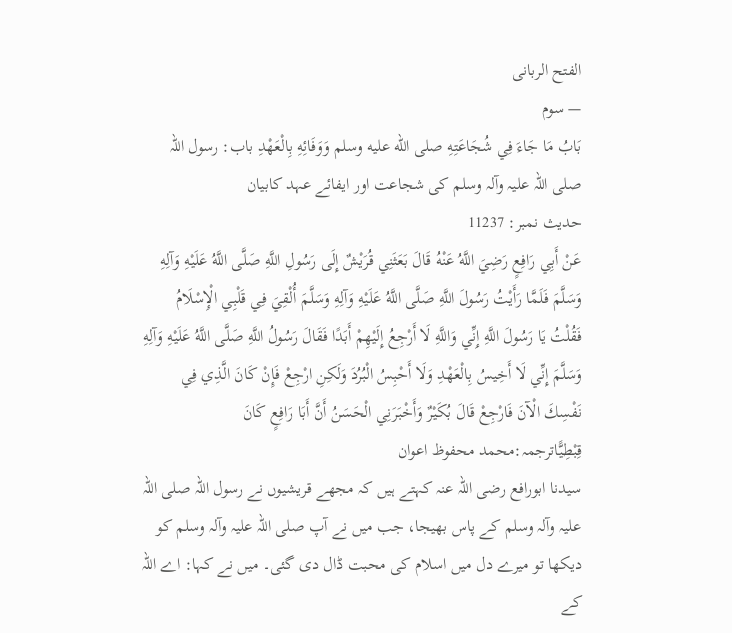الفتح الربانی
— سوم
بَابُ مَا جَاءَ فِي شُجَاعَتِهِ صلى الله عليه وسلم وَوَفَائِهِ بِالْعَهْدِ باب: رسول اللہ صلی اللہ علیہ وآلہ وسلم کی شجاعت اور ایفائے عہد کابیان
حدیث نمبر: 11237
عَنْ أَبِي رَافِعٍ رَضِيَ اللَّهُ عَنْهُ قَالَ بَعَثَنِي قُرَيْشٌ إِلَى رَسُولِ اللَّهِ صَلَّى اللَّهُ عَلَيْهِ وَآلِهِ وَسَلَّمَ فَلَمَّا رَأَيْتُ رَسُولَ اللَّهِ صَلَّى اللَّهُ عَلَيْهِ وَآلِهِ وَسَلَّمَ أُلْقِيَ فِي قَلْبِي الْإِسْلَامُ فَقُلْتُ يَا رَسُولَ اللَّهِ إِنِّي وَاللَّهِ لَا أَرْجِعُ إِلَيْهِمْ أَبَدًا فَقَالَ رَسُولُ اللَّهِ صَلَّى اللَّهُ عَلَيْهِ وَآلِهِ وَسَلَّمَ إِنِّي لَا أَخِيسُ بِالْعَهْدِ وَلَا أَحْبِسُ الْبُرُدَ وَلَكِنِ ارْجِعْ فَإِنْ كَانَ الَّذِي فِي نَفْسِكَ الْآنَ فَارْجِعْ قَالَ بُكَيْرٌ وَأَخْبَرَنِي الْحَسَنُ أَنَّ أَبَا رَافِعٍ كَانَ قِبْطِيًّاترجمہ:محمد محفوظ اعوان
سیدنا ابورافع رضی اللہ عنہ کہتے ہیں کہ مجھے قریشیوں نے رسول اللہ صلی اللہ علیہ وآلہ وسلم کے پاس بھیجا، جب میں نے آپ صلی اللہ علیہ وآلہ وسلم کو دیکھا تو میرے دل میں اسلام کی محبت ڈال دی گئی۔ میں نے کہا: اے اللہ کے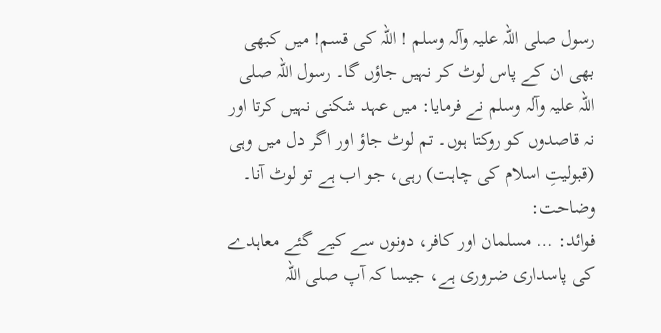رسول صلی اللہ علیہ وآلہ وسلم ! اللہ کی قسم! میں کبھی بھی ان کے پاس لوٹ کر نہیں جاؤں گا۔ رسول اللہ صلی اللہ علیہ وآلہ وسلم نے فرمایا: میں عہد شکنی نہیں کرتا اور نہ قاصدوں کو روکتا ہوں۔ تم لوٹ جاؤ اور اگر دل میں وہی (قبولیتِ اسلام کی چاہت) رہی، جو اب ہے تو لوٹ آنا۔
وضاحت:
فوائد: … مسلمان اور کافر، دونوں سے کیے گئے معاہدے کی پاسداری ضروری ہے، جیسا کہ آپ صلی اللہ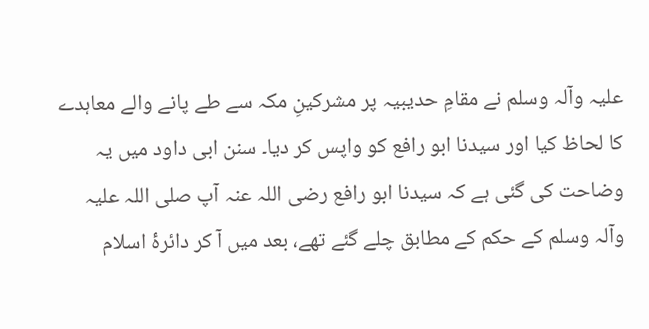علیہ وآلہ وسلم نے مقامِ حدیبیہ پر مشرکینِ مکہ سے طے پانے والے معاہدے کا لحاظ کیا اور سیدنا ابو رافع کو واپس کر دیا۔ سنن ابی داود میں یہ وضاحت کی گئی ہے کہ سیدنا ابو رافع رضی اللہ عنہ آپ صلی اللہ علیہ وآلہ وسلم کے حکم کے مطابق چلے گئے تھے، بعد میں آ کر دائرۂ اسلام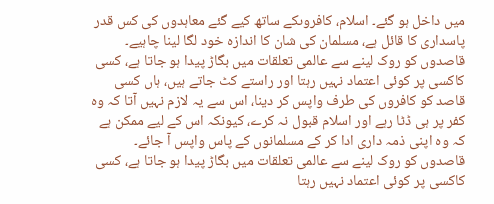میں داخل ہو گئے۔ اسلام، کافروںکے ساتھ کیے گئے معاہدوں کی کس قدر پاسداری کا قائل ہے، مسلمان کی شان کا اندازہ خود لگا لینا چاہیے۔
قاصدوں کو روک لینے سے عالمی تعلقات میں بگاڑ پیدا ہو جاتا ہے، کسی کاکسی پر کوئی اعتماد نہیں رہتا اور راستے کٹ جاتے ہیں، ہاں کسی قاصد کو کافروں کی طرف واپس کر دینا، اس سے یہ لازم نہیں آتا کہ وہ کفر پر ہی ڈٹا رہے اور اسلام قبول نہ کرے، کیونکہ اس کے لیے ممکن ہے کہ وہ اپنی ذمہ داری ادا کر کے مسلمانوں کے پاس واپس آ جائے۔
قاصدوں کو روک لینے سے عالمی تعلقات میں بگاڑ پیدا ہو جاتا ہے، کسی کاکسی پر کوئی اعتماد نہیں رہتا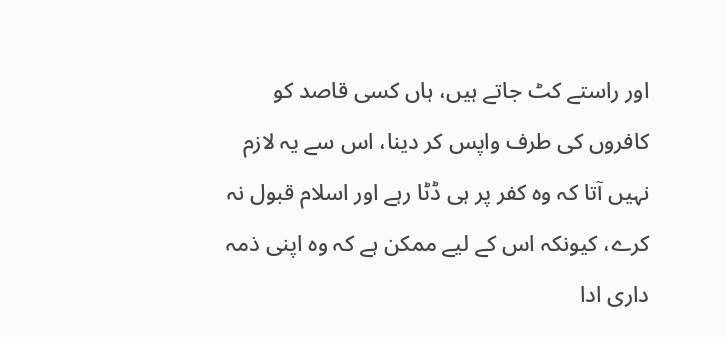اور راستے کٹ جاتے ہیں، ہاں کسی قاصد کو کافروں کی طرف واپس کر دینا، اس سے یہ لازم نہیں آتا کہ وہ کفر پر ہی ڈٹا رہے اور اسلام قبول نہ کرے، کیونکہ اس کے لیے ممکن ہے کہ وہ اپنی ذمہ داری ادا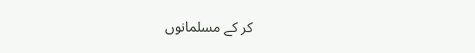کر کے مسلمانوں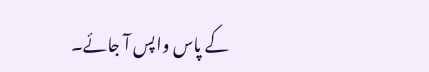کے پاس واپس آ جائے۔